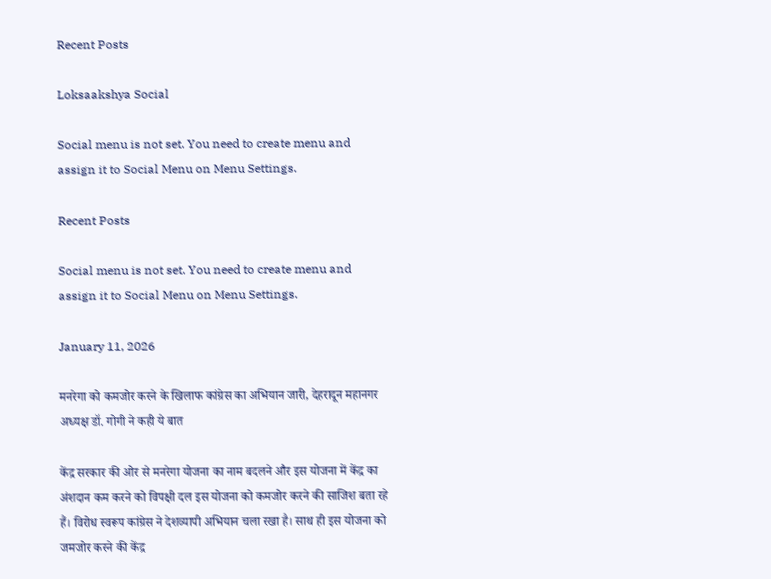Recent Posts

Loksaakshya Social

Social menu is not set. You need to create menu and assign it to Social Menu on Menu Settings.

Recent Posts

Social menu is not set. You need to create menu and assign it to Social Menu on Menu Settings.

January 11, 2026

मनरेगा को कमजोर करने के खिलाफ कांग्रेस का अभियान जारी, देहरादून महानगर अध्यक्ष डॉ. गोगी ने कही ये बात

केंद्र सरकार की ओर से मनरेगा योजना का नाम बदलने और इस योजना में केंद्र का अंशदान कम करने को विपक्षी दल इस योजना को कमजोर करने की साजिश बता रहे हैं। विरोध स्वरूप कांग्रेस ने देशव्यापी अभियान चला रखा है। साथ ही इस योजना को जमजोर करने की केंद्र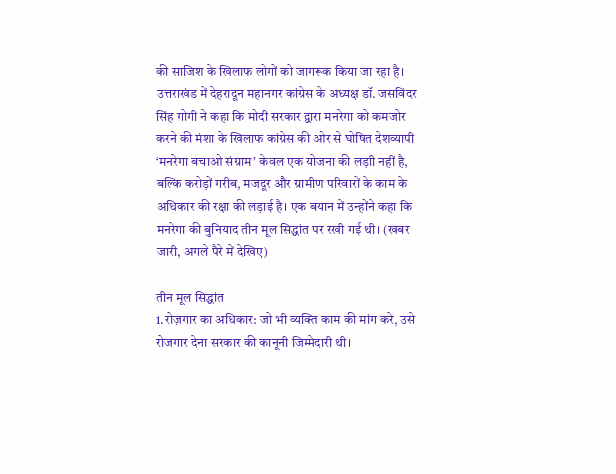की साजिश के खिलाफ लोगों को जागरूक किया जा रहा है। उत्तराखंड में देहरादून महानगर कांग्रेस के अध्यक्ष डॉ. जसविंदर सिंह गोगी ने कहा कि मोदी सरकार द्वारा मनरेगा को कमजोर करने की मंशा के खिलाफ कांग्रेस की ओर से घोषित देशव्यापी ‘मनरेगा बचाओ संग्राम’ केवल एक योजना की लड़ाी नहीं है, बल्कि करोड़ों गरीब, मजदूर और ग्रामीण परिवारों के काम के अधिकार की रक्षा की लड़ाई है। एक बयान में उन्होंने कहा कि मनरेगा की बुनियाद तीन मूल सिद्धांत पर रखी गई थी। (खबर जारी, अगले पैरे में देखिए)

तीन मूल सिद्धांत
1.रोज़गार का अधिकार: जो भी व्यक्ति काम की मांग करे, उसे रोजगार देना सरकार की कानूनी जिम्मेदारी थी।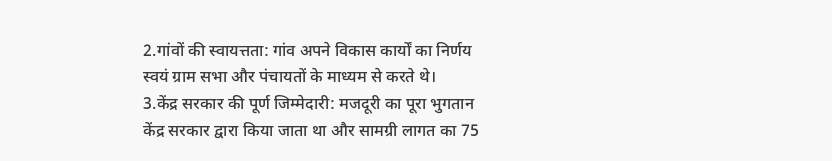2.गांवों की स्वायत्तता: गांव अपने विकास कार्यों का निर्णय स्वयं ग्राम सभा और पंचायतों के माध्यम से करते थे।
3.केंद्र सरकार की पूर्ण जिम्मेदारी: मजदूरी का पूरा भुगतान केंद्र सरकार द्वारा किया जाता था और सामग्री लागत का 75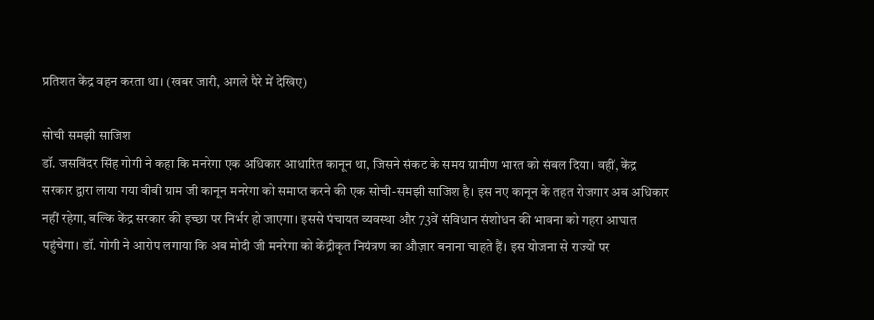प्रतिशत केंद्र वहन करता था। (खबर जारी, अगले पैरे में देखिए)

सोची समझी साजिश
डॉ. जसविंदर सिंह गोगी ने कहा कि मनरेगा एक अधिकार आधारित कानून था, जिसने संकट के समय ग्रामीण भारत को संबल दिया। वहीं, केंद्र सरकार द्वारा लाया गया वीबी ग्राम जी कानून मनरेगा को समाप्त करने की एक सोची-समझी साजिश है। इस नए कानून के तहत रोजगार अब अधिकार नहीं रहेगा, बल्कि केंद्र सरकार की इच्छा पर निर्भर हो जाएगा। इससे पंचायत व्यवस्था और 73वें संविधान संशोधन की भावना को गहरा आघात पहुंचेगा। डॉ. गोगी ने आरोप लगाया कि अब मोदी जी मनरेगा को केंद्रीकृत नियंत्रण का औज़ार बनाना चाहते हैं। इस योजना से राज्यों पर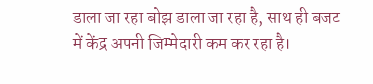डाला जा रहा बोझ डाला जा रहा है, साथ ही बजट में केंद्र अपनी जिम्मेदारी कम कर रहा है।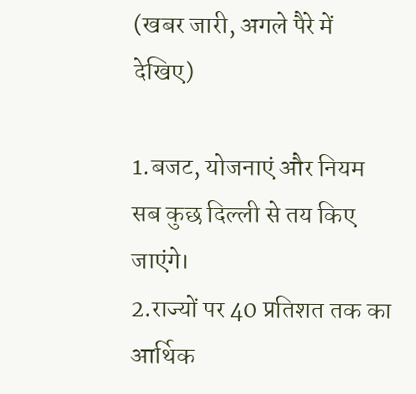(खबर जारी, अगले पैरे में देखिए)

1.बजट, योजनाएं और नियम सब कुछ दिल्ली से तय किए जाएंगे।
2.राज्यों पर 40 प्रतिशत तक का आर्थिक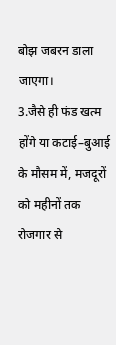बोझ जबरन डाला जाएगा।
3.जैसे ही फंड खत्म होंगे या कटाई–बुआई के मौसम में, मजदूरों को महीनों तक रोजगार से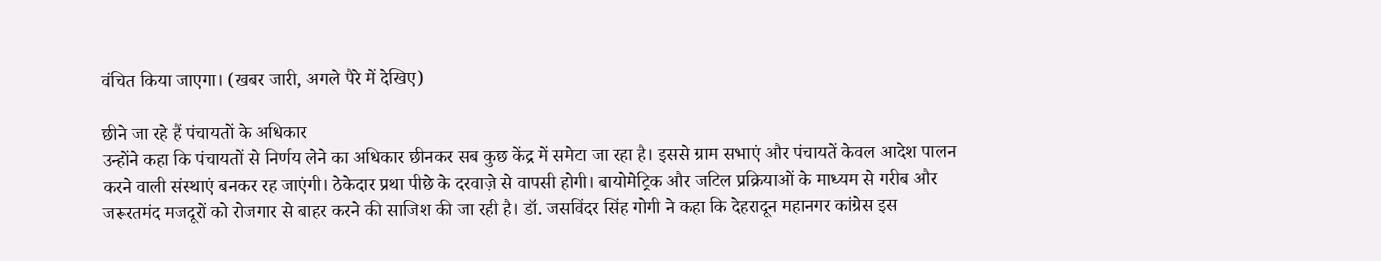वंचित किया जाएगा। (खबर जारी, अगले पैरे में देखिए)

छीने जा रहे हैं पंचायतों के अधिकार
उन्होंने कहा कि पंचायतों से निर्णय लेने का अधिकार छीनकर सब कुछ केंद्र में समेटा जा रहा है। इससे ग्राम सभाएं और पंचायतें केवल आदेश पालन करने वाली संस्थाएं बनकर रह जाएंगी। ठेकेदार प्रथा पीछे के दरवाज़े से वापसी होगी। बायोमेट्रिक और जटिल प्रक्रियाओं के माध्यम से गरीब और जरूरतमंद मजदूरों को रोजगार से बाहर करने की साजिश की जा रही है। डॉ. जसविंदर सिंह गोगी ने कहा कि देहरादून महानगर कांग्रेस इस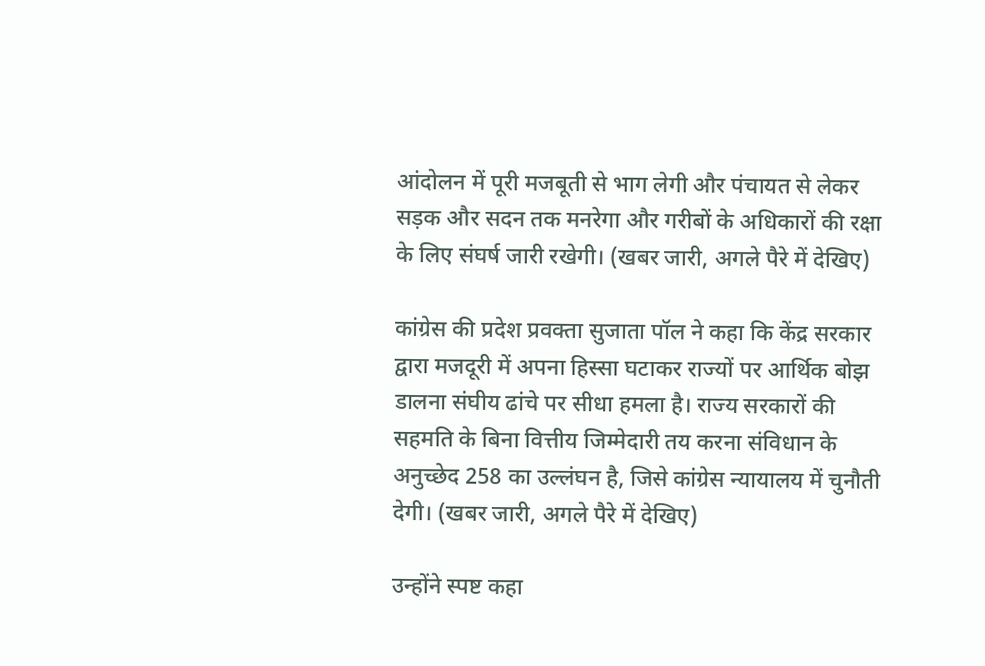आंदोलन में पूरी मजबूती से भाग लेगी और पंचायत से लेकर सड़क और सदन तक मनरेगा और गरीबों के अधिकारों की रक्षा के लिए संघर्ष जारी रखेगी। (खबर जारी, अगले पैरे में देखिए)

कांग्रेस की प्रदेश प्रवक्ता सुजाता पॉल ने कहा कि केंद्र सरकार द्वारा मजदूरी में अपना हिस्सा घटाकर राज्यों पर आर्थिक बोझ डालना संघीय ढांचे पर सीधा हमला है। राज्य सरकारों की सहमति के बिना वित्तीय जिम्मेदारी तय करना संविधान के अनुच्छेद 258 का उल्लंघन है, जिसे कांग्रेस न्यायालय में चुनौती देगी। (खबर जारी, अगले पैरे में देखिए)

उन्होंने स्पष्ट कहा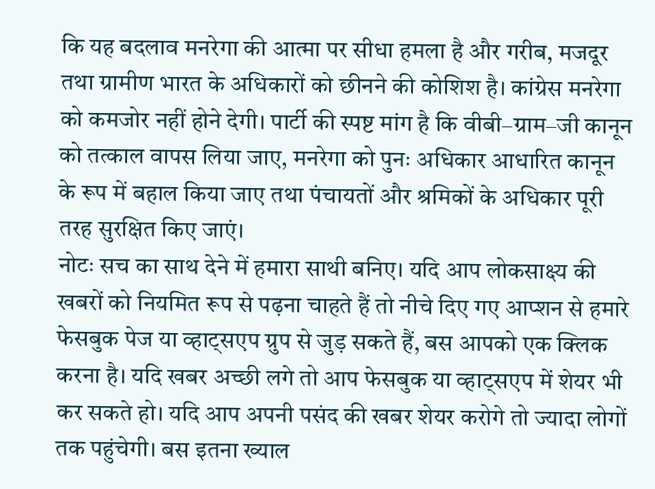कि यह बदलाव मनरेगा की आत्मा पर सीधा हमला है और गरीब, मजदूर तथा ग्रामीण भारत के अधिकारों को छीनने की कोशिश है। कांग्रेस मनरेगा को कमजोर नहीं होने देगी। पार्टी की स्पष्ट मांग है कि वीबी–ग्राम–जी कानून को तत्काल वापस लिया जाए, मनरेगा को पुनः अधिकार आधारित कानून के रूप में बहाल किया जाए तथा पंचायतों और श्रमिकों के अधिकार पूरी तरह सुरक्षित किए जाएं।
नोटः सच का साथ देने में हमारा साथी बनिए। यदि आप लोकसाक्ष्य की खबरों को नियमित रूप से पढ़ना चाहते हैं तो नीचे दिए गए आप्शन से हमारे फेसबुक पेज या व्हाट्सएप ग्रुप से जुड़ सकते हैं, बस आपको एक क्लिक करना है। यदि खबर अच्छी लगे तो आप फेसबुक या व्हाट्सएप में शेयर भी कर सकते हो। यदि आप अपनी पसंद की खबर शेयर करोगे तो ज्यादा लोगों तक पहुंचेगी। बस इतना ख्याल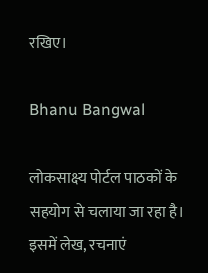रखिए।

Bhanu Bangwal

लोकसाक्ष्य पोर्टल पाठकों के सहयोग से चलाया जा रहा है। इसमें लेख, रचनाएं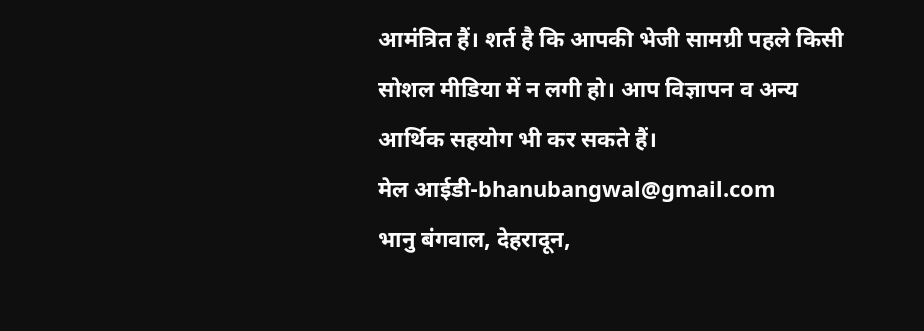आमंत्रित हैं। शर्त है कि आपकी भेजी सामग्री पहले किसी सोशल मीडिया में न लगी हो। आप विज्ञापन व अन्य आर्थिक सहयोग भी कर सकते हैं।
मेल आईडी-bhanubangwal@gmail.com
भानु बंगवाल, देहरादून,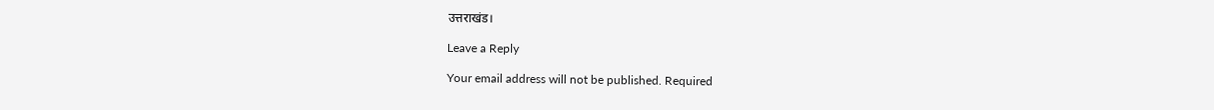उत्तराखंड।

Leave a Reply

Your email address will not be published. Required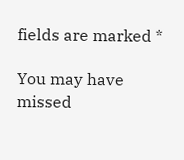fields are marked *

You may have missed